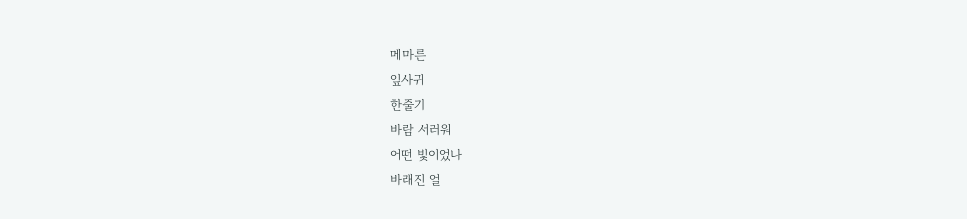메마른
잎사귀
한줄기
바람 서러워
어떤 빛이었나
바래진 얼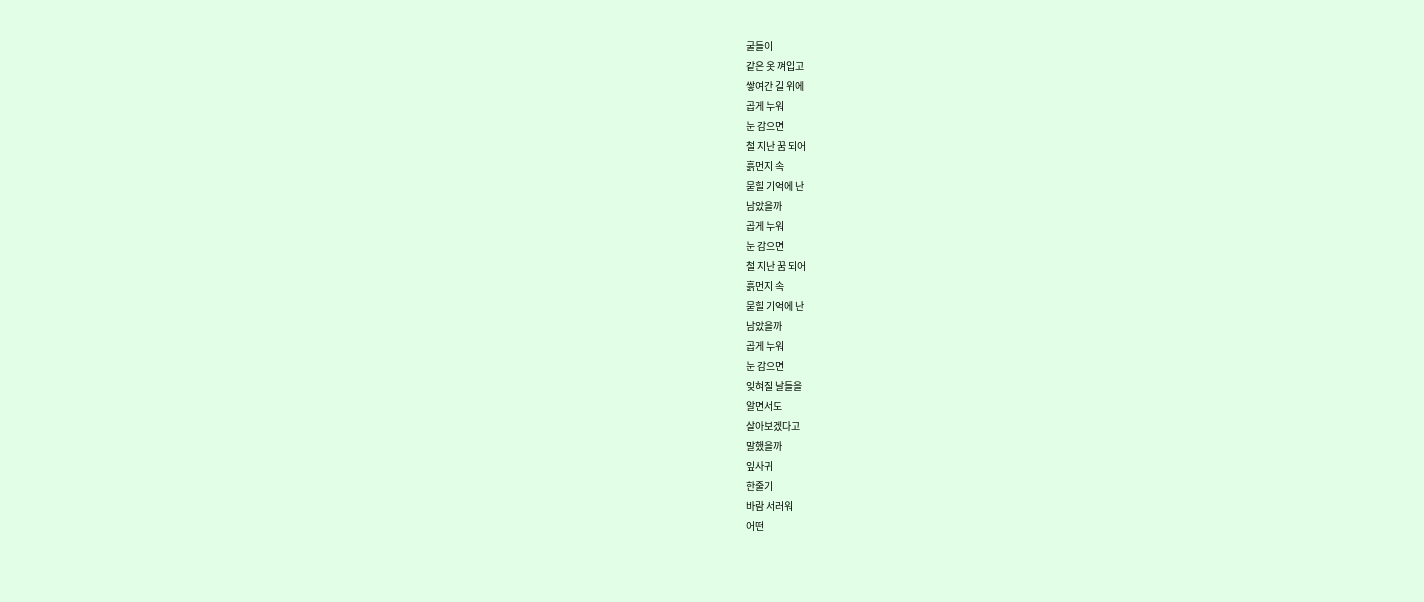굴들이
같은 옷 껴입고
쌓여간 길 위에
곱게 누워
눈 감으면
철 지난 꿈 되어
흙먼지 속
묻힐 기억에 난
남았을까
곱게 누워
눈 감으면
철 지난 꿈 되어
흙먼지 속
묻힐 기억에 난
남았을까
곱게 누워
눈 감으면
잊혀질 날들을
알면서도
살아보겠다고
말했을까
잎사귀
한줄기
바람 서러워
어떤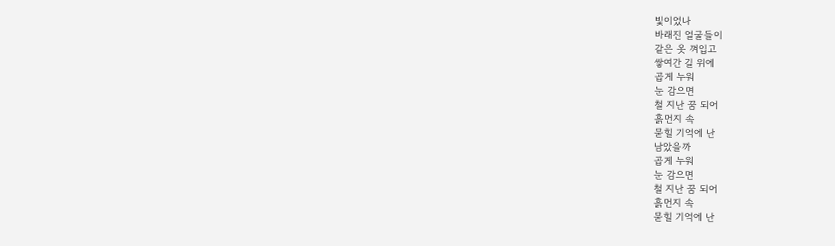빛이었나
바래진 얼굴들이
같은 옷 껴입고
쌓여간 길 위에
곱게 누워
눈 감으면
철 지난 꿈 되어
흙먼지 속
묻힐 기억에 난
남았을까
곱게 누워
눈 감으면
철 지난 꿈 되어
흙먼지 속
묻힐 기억에 난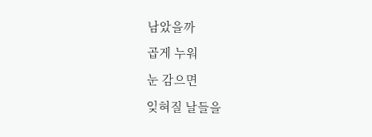남았을까
곱게 누워
눈 감으면
잊혀질 날들을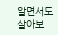알면서도
살아보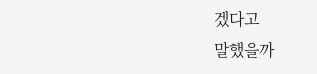겠다고
말했을까